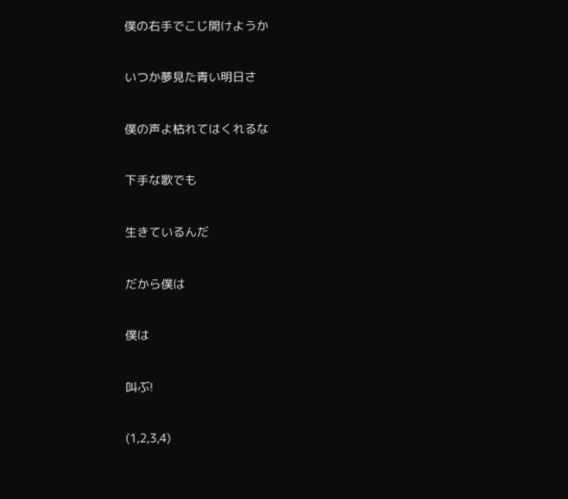僕の右手でこじ開けようか

いつか夢見た青い明日さ

僕の声よ枯れてはくれるな

下手な歌でも

生きているんだ

だから僕は

僕は

叫ぶ!

(1,2,3,4)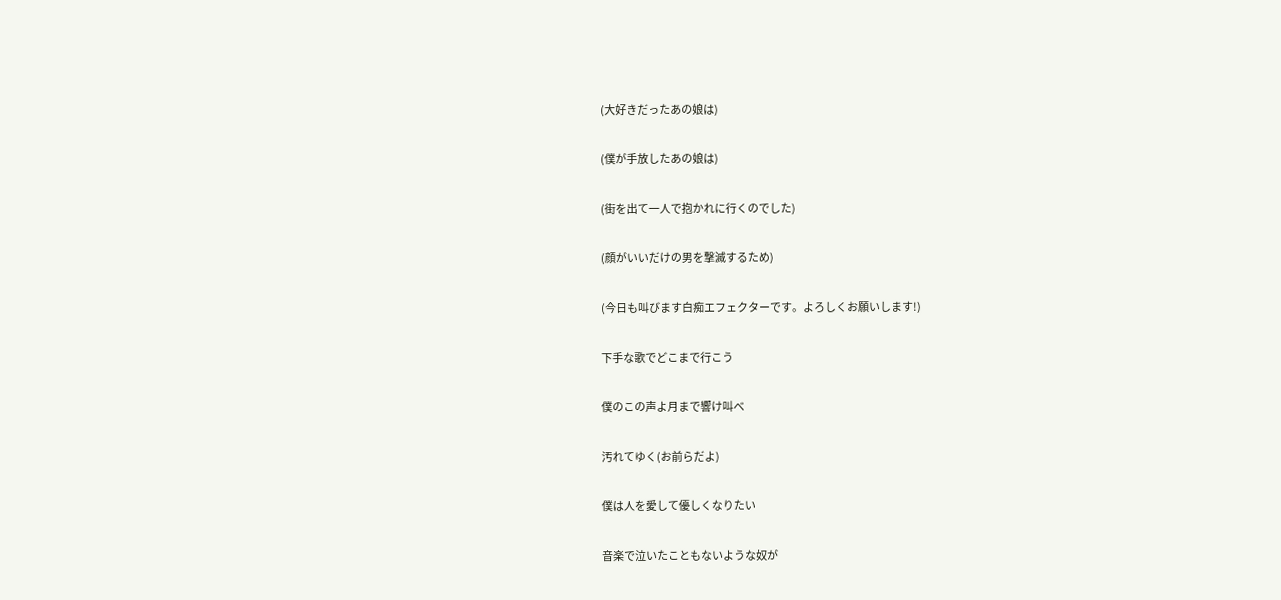(大好きだったあの娘は)

(僕が手放したあの娘は)

(街を出て一人で抱かれに行くのでした)

(顔がいいだけの男を撃滅するため)

(今日も叫びます白痴エフェクターです。よろしくお願いします!)

下手な歌でどこまで行こう

僕のこの声よ月まで響け叫べ

汚れてゆく(お前らだよ)

僕は人を愛して優しくなりたい

音楽で泣いたこともないような奴が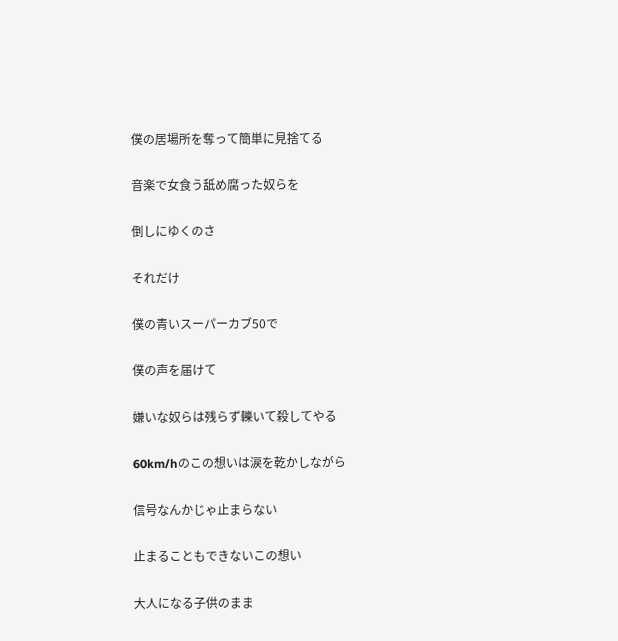僕の居場所を奪って簡単に見捨てる

音楽で女食う舐め腐った奴らを

倒しにゆくのさ

それだけ

僕の青いスーパーカブ50で

僕の声を届けて

嫌いな奴らは残らず轢いて殺してやる

60km/hのこの想いは涙を乾かしながら

信号なんかじゃ止まらない

止まることもできないこの想い

大人になる子供のまま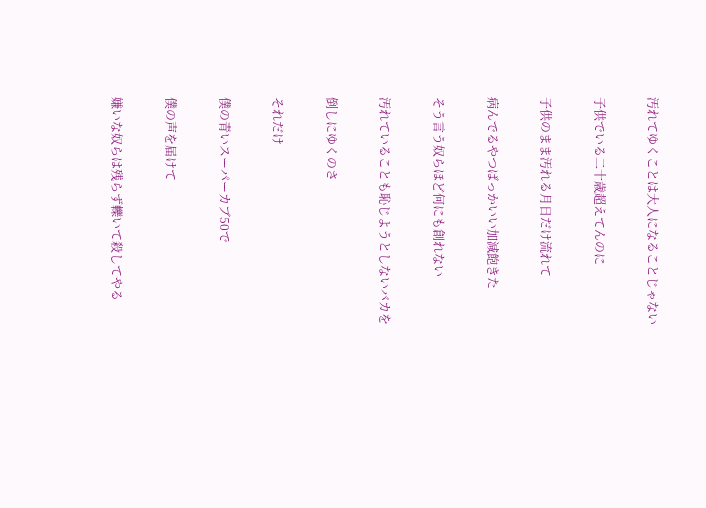汚れてゆくことは大人になることじゃない

子供でいる二十歳超えてんのに

子供のまま汚れる月日だけ流れて

病んでるやつばっかいい加減飽きた

そう言う奴らほど何にも創れない

汚れていることも恥じようとしないバカを

倒しにゆくのさ

それだけ

僕の青いスーパーカブ50で

僕の声を届けて

嫌いな奴らは残らず轢いて殺してやる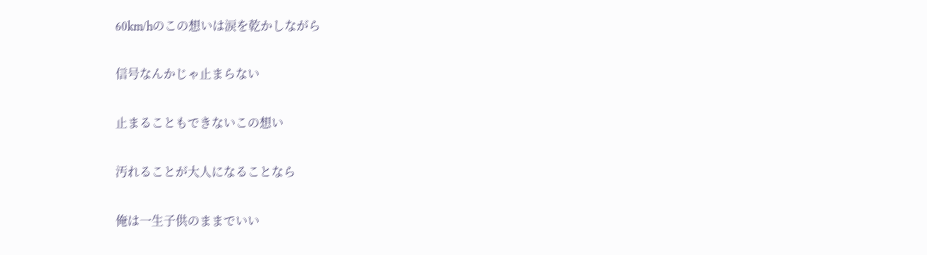60km/hのこの想いは涙を乾かしながら

信号なんかじゃ止まらない

止まることもできないこの想い

汚れることが大人になることなら

俺は一生子供のままでいい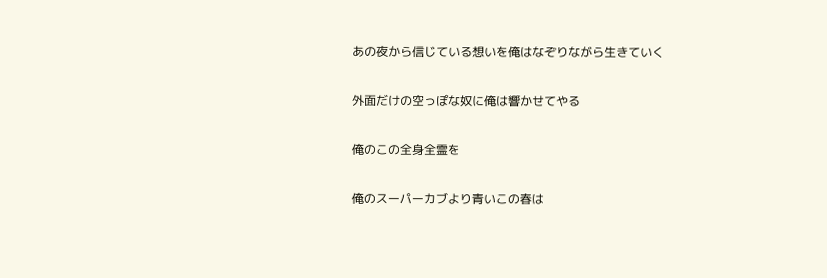あの夜から信じている想いを俺はなぞりながら生きていく

外面だけの空っぽな奴に俺は響かせてやる

俺のこの全身全霊を

俺のスーパーカブより青いこの春は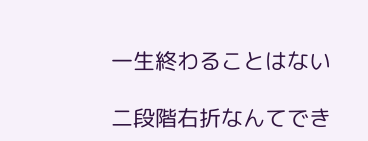一生終わることはない

二段階右折なんてでき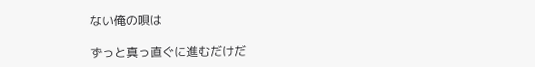ない俺の唄は

ずっと真っ直ぐに進むだけだ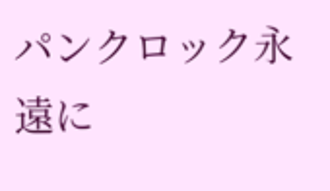パンクロック永遠に